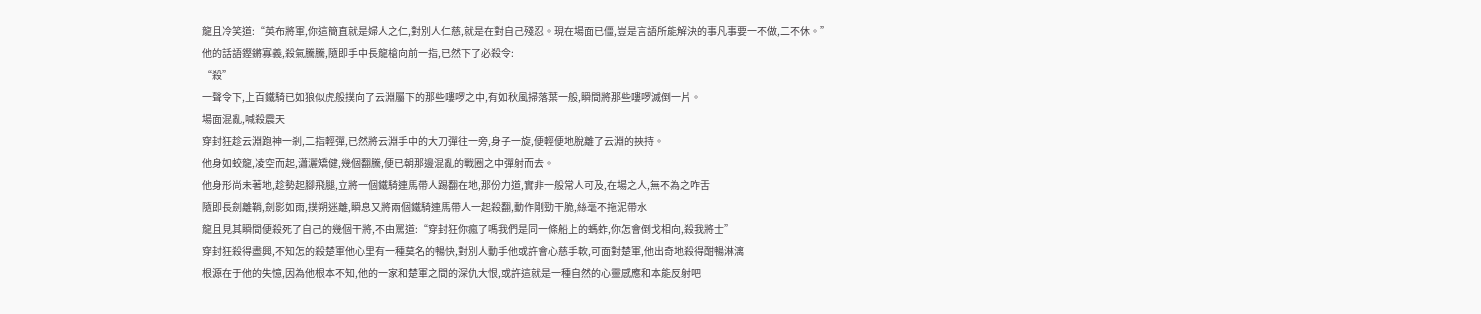龍且冷笑道:“英布將軍,你這簡直就是婦人之仁,對別人仁慈,就是在對自己殘忍。現在場面已僵,豈是言語所能解決的事凡事要一不做,二不休。”
他的話語鏗鏘寡義,殺氣騰騰,隨即手中長龍槍向前一指,已然下了必殺令:
“殺”
一聲令下,上百鐵騎已如狼似虎般撲向了云淵屬下的那些嘍啰之中,有如秋風掃落葉一般,瞬間將那些嘍啰滅倒一片。
場面混亂,喊殺震天
穿封狂趁云淵跑神一剎,二指輕彈,已然將云淵手中的大刀彈往一旁,身子一旋,便輕便地脫離了云淵的挾持。
他身如蛟龍,凌空而起,瀟灑矯健,幾個翻騰,便已朝那邊混亂的戰圈之中彈射而去。
他身形尚未著地,趁勢起腳飛腿,立將一個鐵騎連馬帶人踢翻在地,那份力道,實非一般常人可及,在場之人,無不為之咋舌
隨即長劍離鞘,劍影如雨,撲朔迷離,瞬息又將兩個鐵騎連馬帶人一起殺翻,動作剛勁干脆,絲毫不拖泥帶水
龍且見其瞬間便殺死了自己的幾個干將,不由罵道:“穿封狂你瘋了嗎我們是同一條船上的螞蚱,你怎會倒戈相向,殺我將士”
穿封狂殺得盡興,不知怎的殺楚軍他心里有一種莫名的暢快,對別人動手他或許會心慈手軟,可面對楚軍,他出奇地殺得酣暢淋漓
根源在于他的失憶,因為他根本不知,他的一家和楚軍之間的深仇大恨,或許這就是一種自然的心靈感應和本能反射吧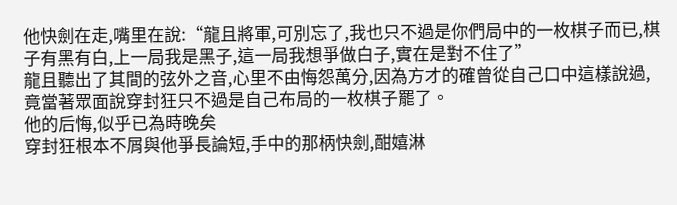他快劍在走,嘴里在說:“龍且將軍,可別忘了,我也只不過是你們局中的一枚棋子而已,棋子有黑有白,上一局我是黑子,這一局我想爭做白子,實在是對不住了”
龍且聽出了其間的弦外之音,心里不由悔怨萬分,因為方才的確曾從自己口中這樣說過,竟當著眾面說穿封狂只不過是自己布局的一枚棋子罷了。
他的后悔,似乎已為時晚矣
穿封狂根本不屑與他爭長論短,手中的那柄快劍,酣嬉淋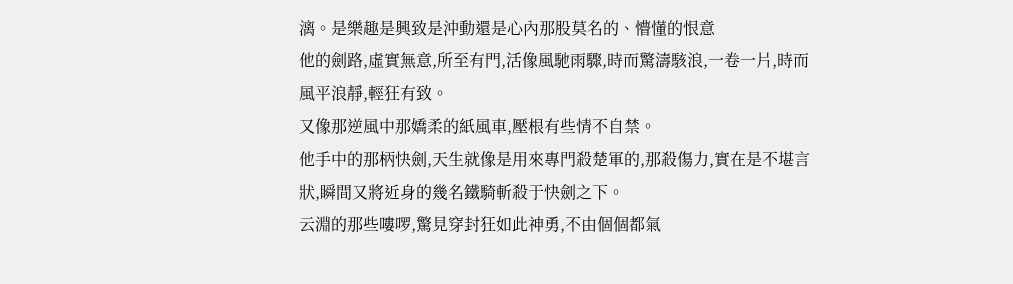漓。是樂趣是興致是沖動還是心內那股莫名的、懵懂的恨意
他的劍路,虛實無意,所至有門,活像風馳雨驟,時而驚濤駭浪,一卷一片,時而風平浪靜,輕狂有致。
又像那逆風中那嬌柔的紙風車,壓根有些情不自禁。
他手中的那柄快劍,天生就像是用來專門殺楚軍的,那殺傷力,實在是不堪言狀,瞬間又將近身的幾名鐵騎斬殺于快劍之下。
云淵的那些嘍啰,驚見穿封狂如此神勇,不由個個都氣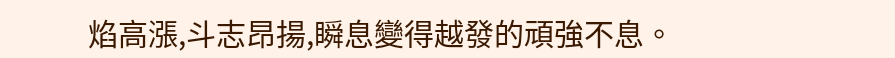焰高漲,斗志昂揚,瞬息變得越發的頑強不息。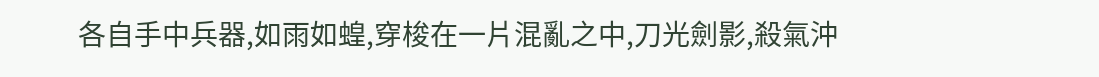各自手中兵器,如雨如蝗,穿梭在一片混亂之中,刀光劍影,殺氣沖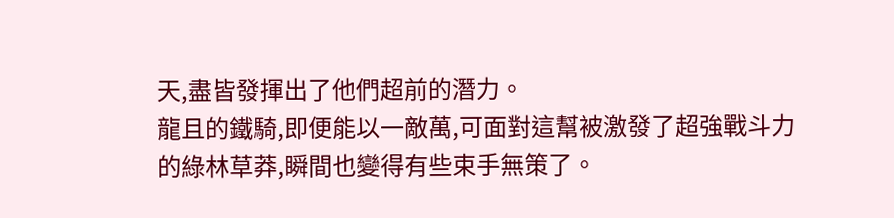天,盡皆發揮出了他們超前的潛力。
龍且的鐵騎,即便能以一敵萬,可面對這幫被激發了超強戰斗力的綠林草莽,瞬間也變得有些束手無策了。